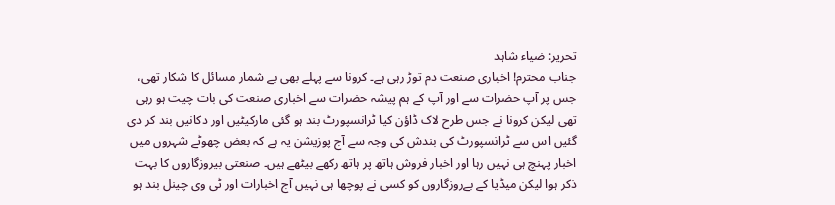تحریر: ضیاء شاہد
جناب محترم! اخباری صنعت دم توڑ رہی ہے۔ کرونا سے پہلے بھی بے شمار مسائل کا شکار تھی، جس پر آپ حضرات سے اور آپ کے ہم پیشہ حضرات سے اخباری صنعت کی بات چیت ہو رہی تھی لیکن کرونا نے جس طرح لاک ڈاؤن کیا ٹرانسپورٹ بند ہو گئی مارکیٹیں اور دکانیں بند کر دی گئیں اس سے ٹرانسپورٹ کی بندش کی وجہ سے آج پوزیشن یہ ہے کہ بعض چھوٹے شہروں میں اخبار پہنچ ہی نہیں رہا اور اخبار فروش ہاتھ پر ہاتھ رکھے بیٹھے ہیں۔ صنعتی بیروزگاروں کا بہت ذکر ہوا لیکن میڈیا کے بےروزگاروں کو کسی نے پوچھا ہی نہیں آج اخبارات اور ٹی وی چینل بند ہو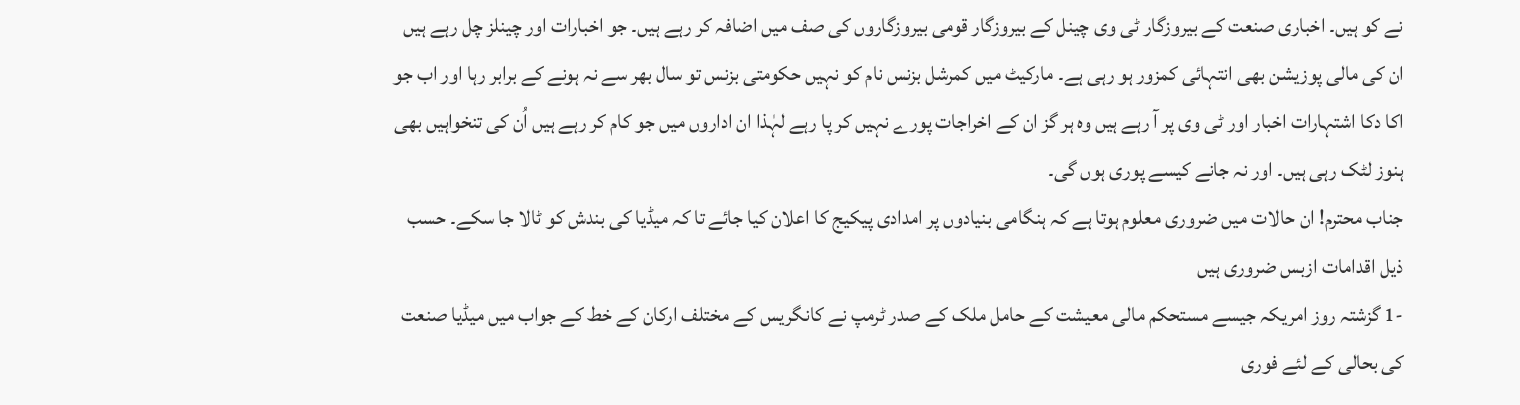نے کو ہیں۔ اخباری صنعت کے بیروزگار ٹی وی چینل کے بیروزگار قومی بیروزگاروں کی صف میں اضافہ کر رہے ہیں۔ جو اخبارات اور چینلز چل رہے ہیں ان کی مالی پوزیشن بھی انتہائی کمزور ہو رہی ہے۔ مارکیٹ میں کمرشل بزنس نام کو نہیں حکومتی بزنس تو سال بھر سے نہ ہونے کے برابر رہا اور اب جو اکا دکا اشتہارات اخبار اور ٹی وی پر آ رہے ہیں وہ ہر گز ان کے اخراجات پورے نہیں کر پا رہے لہٰذا ان اداروں میں جو کام کر رہے ہیں اُن کی تنخواہیں بھی ہنوز لٹک رہی ہیں۔ اور نہ جانے کیسے پوری ہوں گی۔
جناب محترم! ان حالات میں ضروری معلوم ہوتا ہے کہ ہنگامی بنیادوں پر امدادی پیکیج کا اعلان کیا جائے تا کہ میڈیا کی بندش کو ٹالا جا سکے۔ حسب ذیل اقدامات ازبس ضروری ہیں
-1 گزشتہ روز امریکہ جیسے مستحکم مالی معیشت کے حامل ملک کے صدر ٹرمپ نے کانگریس کے مختلف ارکان کے خط کے جواب میں میڈیا صنعت کی بحالی کے لئے فوری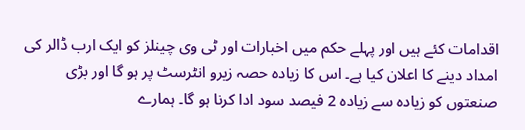اقدامات کئے ہیں اور پہلے حکم میں اخبارات اور ٹی وی چینلز کو ایک ارب ڈالر کی امداد دینے کا اعلان کیا ہے۔ اس کا زیادہ حصہ زیرو انٹرسٹ پر ہو گا اور بڑی صنعتوں کو زیادہ سے زیادہ 2 فیصد سود ادا کرنا ہو گا۔ ہمارے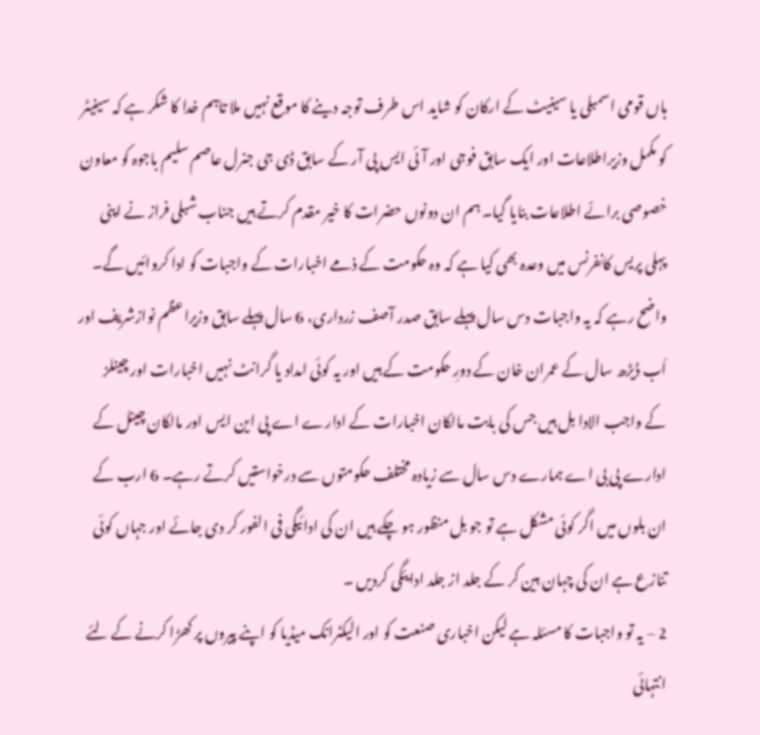ہاں قومی اسمبلی یا سینیٹ کے ارکان کو شاید اس طرف توجہ دینے کا موقع نہیں ملا تاہم خدا کا شکر ہے کہ سینیٹر کو مکمل وزیراطلاعات اور ایک سابق فوجی اور آئی ایس پی آر کے سابق ڈی جی جنرل عاصم سلیم باجوہ کو معاون خصوصی برائے اطلاعات بنایا گیا۔ ہم ان دونوں حضرات کا خیر مقدم کرتے ہیں جناب شبلی فراز نے اپنی پہلی پریس کانفرنس میں وعدہ بھی کیا ہے کہ وہ حکومت کے ذمے اخبارات کے واجبات کو ادا کروائیں گے۔ واضح رہے کہ یہ واجبات دس سال پہلے سابق صدر آصف زرداری، 6 سال پہلے سابق وزیراعظم نوازشریف اور اَب ڈیڑھ سال کے عمران خان کے دورِ حکومت کے ہیں اور یہ کوئی امداد یا گرانٹ نہیں اخبارات اور چینلز کے واجب الادا بل ہیں جس کی بابت مالکان اخبارات کے ادارے اے پی این ایس اور مالکان چینل کے ادارے پی بی اے ہمارے دس سال سے زیادہ مختلف حکومتوں سے درخواستیں کرتے رہے۔ 6 ارب کے ان بلوں میں اگر کوئی مشکل ہے تو جو بل منظور ہو چکے ہیں ان کی ادائیگی فی الفور کر دی جائے اور جہاں کوئی تنازع ہے ان کی چہان بین کر کے جلد از جلد ادایئگی کردیں ۔
2 – یہ تو واجبات کا مسئلہ ہے لیکن اخباری صنعت کو اور الیکٹرانک میڈیا کو اپنے پیروں پر کھڑا کرنے کے لئے انتہائی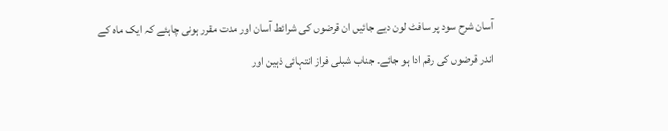آسان شرح سود پر سافٹ لون دیے جائیں ان قرضوں کی شرائط آسان اور مدت مقرر ہونی چاہئے کہ ایک ماہ کے اندر قرضوں کی رقم ادا ہو جائے۔ جناب شبلی فراز انتہائی ذہین اور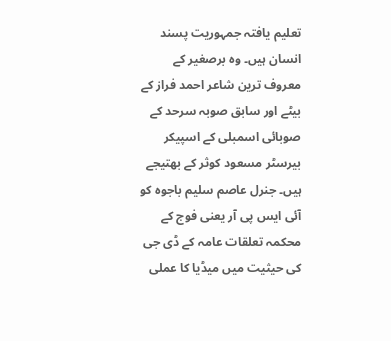تعلیم یافتہ جمہوریت پسند انسان ہیں۔ وہ برصغیر کے معروف ترین شاعر احمد فراز کے بیٹے اور سابق صوبہ سرحد کے صوبائی اسمبلی کے اسپیکر بیرسٹر مسعود کوثر کے بھتیجے ہیں۔ جنرل عاصم سلیم باجوہ کو آئی ایس پی آر یعنی فوج کے محکمہ تعلقات عامہ کے ڈی جی کی حیثیت میں میڈیا کا عملی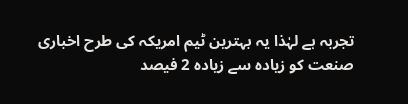تجربہ ہے لہٰذا یہ بہترین ٹیم امریکہ کی طرح اخباری صنعت کو زیادہ سے زیادہ 2 فیصد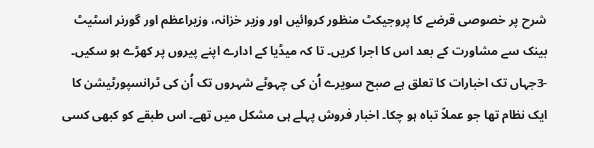شرح پر خصوصی قرضے کا پروجیکٹ منظور کروائیں اور وزیر خزانہ، وزیراعظم اور گورنر اسٹیٹ بینک سے مشاورت کے بعد اس کا اجرا کریں۔ تا کہ میڈیا کے ادارے اپنے پیروں پر کھڑے ہو سکیں۔
-3جہاں تک اخبارات کا تعلق ہے صبح سویرے اُن کی چہوٹے شہروں تک اُن کی ٹرانسپورٹیشن کا ایک نظام تھا جو عملاً تباہ ہو چکا۔ اخبار فروش پہلے ہی مشکل میں تھے۔ اس طبقے کو کبھی کسی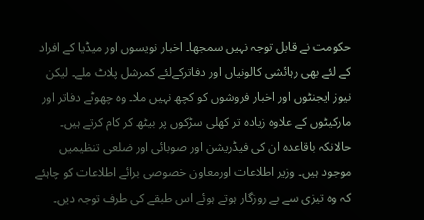حکومت نے قابل توجہ نہیں سمجھا۔ اخبار نویسوں اور میڈیا کے افراد کے لئے بھی رہائشی کالونیاں اور دفاترکےلئے کمرشل پلاٹ ملے۔ لیکن نیوز ایجنٹوں اور اخبار فروشوں کو کچھ نہیں ملا۔ وہ چھوٹے دفاتر اور مارکیٹوں کے علاوہ زیادہ تر کھلی سڑکوں پر بیٹھ کر کام کرتے ہیں۔ حالانکہ باقاعدہ ان کی فیڈریشن اور صوبائی اور ضلعی تنظیمیں موجود ہیں۔ وزیر اطلاعات اورمعاون خصوصی برائے اطلاعات کو چاہئے کہ وہ تیزی سے بے روزگار ہوتے ہوئے اس طبقے کی طرف توجہ دیں۔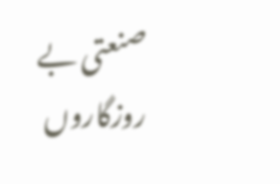صنعتی بے روزگاروں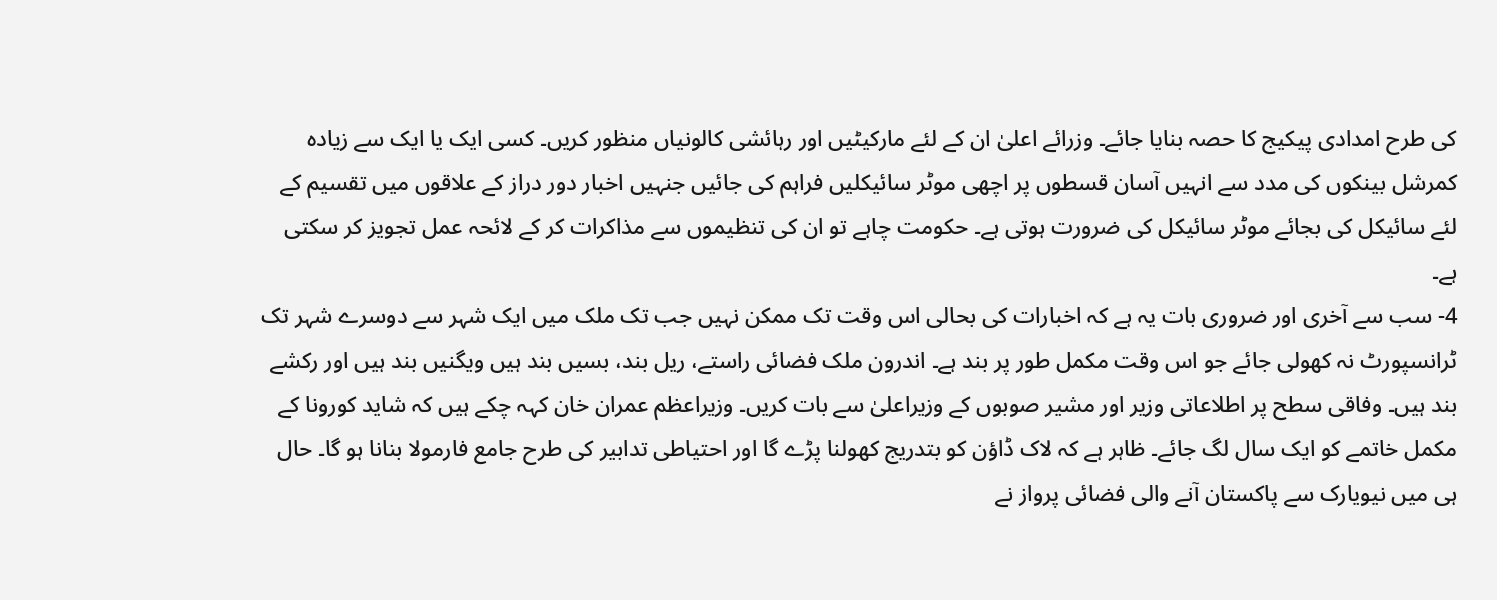کی طرح امدادی پیکیج کا حصہ بنایا جائے۔ وزرائے اعلیٰ ان کے لئے مارکیٹیں اور رہائشی کالونیاں منظور کریں۔ کسی ایک یا ایک سے زیادہ کمرشل بینکوں کی مدد سے انہیں آسان قسطوں پر اچھی موٹر سائیکلیں فراہم کی جائیں جنہیں اخبار دور دراز کے علاقوں میں تقسیم کے لئے سائیکل کی بجائے موٹر سائیکل کی ضرورت ہوتی ہے۔ حکومت چاہے تو ان کی تنظیموں سے مذاکرات کر کے لائحہ عمل تجویز کر سکتی ہے۔
4- سب سے آخری اور ضروری بات یہ ہے کہ اخبارات کی بحالی اس وقت تک ممکن نہیں جب تک ملک میں ایک شہر سے دوسرے شہر تک ٹرانسپورٹ نہ کھولی جائے جو اس وقت مکمل طور پر بند ہے۔ اندرون ملک فضائی راستے، ریل بند، بسیں بند ہیں ویگنیں بند ہیں اور رکشے بند ہیں۔ وفاقی سطح پر اطلاعاتی وزیر اور مشیر صوبوں کے وزیراعلیٰ سے بات کریں۔ وزیراعظم عمران خان کہہ چکے ہیں کہ شاید کورونا کے مکمل خاتمے کو ایک سال لگ جائے۔ ظاہر ہے کہ لاک ڈاؤن کو بتدریج کھولنا پڑے گا اور احتیاطی تدابیر کی طرح جامع فارمولا بنانا ہو گا۔ حال ہی میں نیویارک سے پاکستان آنے والی فضائی پرواز نے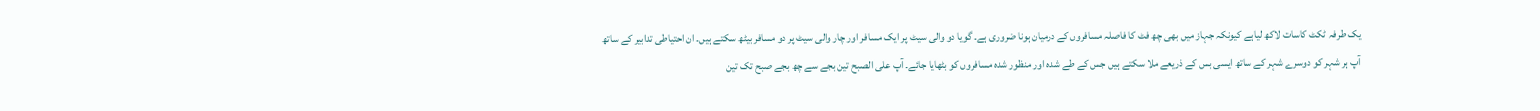یک طرفہ ٹکٹ کاسات لاکھ لیاہے کیونکہ جہاز میں بھی چھ فٹ کا فاصلہ مسافروں کے درمیان ہونا ضروری ہے۔ گویا دو والی سیٹ پر ایک مسافر اور چار والی سیٹ پر دو مسافر بیٹھ سکتے ہیں۔ ان احتیاطی تدابیر کے ساتھ آپ ہر شہر کو دوسرے شہر کے ساتھ ایسی بس کے ذریعے ملا سکتے ہیں جس کے طے شدہ اور منظور شدہ مسافروں کو بٹھایا جائے۔ آپ علی الصبح تین بجے سے چھ بجے صبح تک تین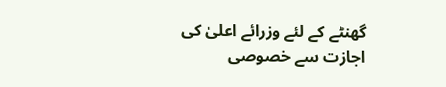گھنٹے کے لئے وزرائے اعلیٰ کی اجازت سے خصوصی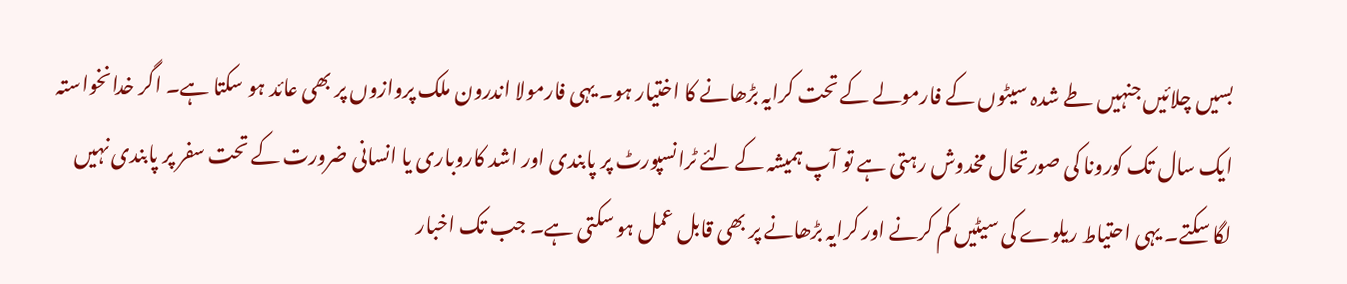بسیں چلائیں جنہیں طے شدہ سیٹوں کے فارمولے کے تحت کرایہ بڑھانے کا اختیار ہو۔ یہی فارمولا اندرون ملک پروازوں پر بھی عائد ہو سکتا ہے۔ اگر خدانخواستہ ایک سال تک کورونا کی صورتحال مخدوش رہتی ہے تو آپ ہمیشہ کے لئے ٹرانسپورٹ پر پابندی اور اشد کاروباری یا انسانی ضرورت کے تحت سفر پر پابندی نہیں لگا سکتے۔ یہی احتیاط ریلوے کی سیٹیں کم کرنے اور کرایہ بڑھانے پر بھی قابل عمل ہو سکتی ہے۔ جب تک اخبار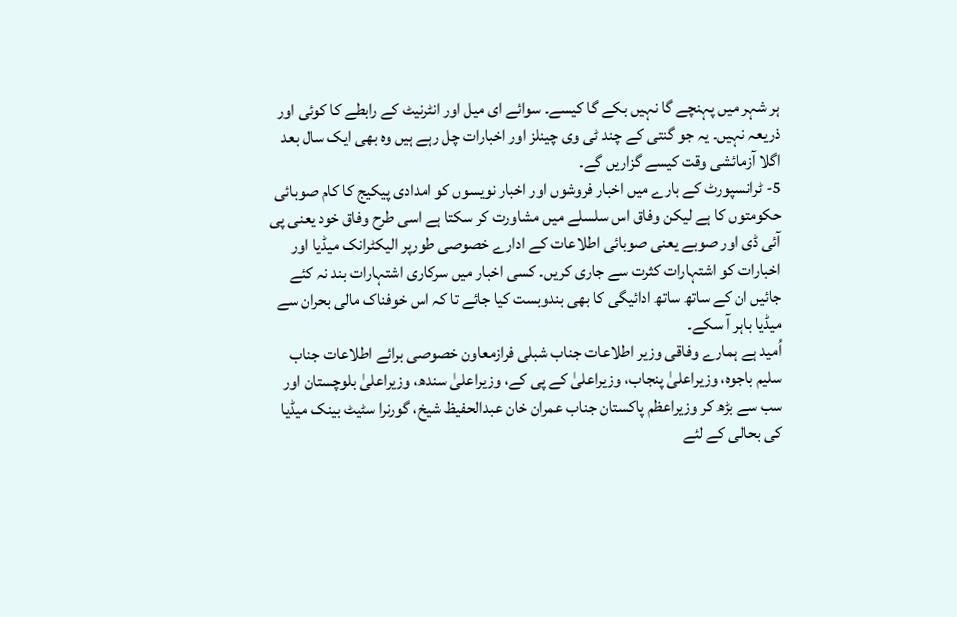ہر شہر میں پہنچے گا نہیں بکے گا کیسے۔ سوائے ای میل اور انٹرنیٹ کے رابطے کا کوئی اور ذریعہ نہیں۔ یہ جو گنتی کے چند ٹی وی چینلز اور اخبارات چل رہے ہیں وہ بھی ایک سال بعد اگلا آزمائشی وقت کیسے گزاریں گے۔
5- ٹرانسپورٹ کے بارے میں اخبار فروشوں اور اخبار نویسوں کو امدادی پیکیج کا کام صوبائی حکومتوں کا ہے لیکن وفاق اس سلسلے میں مشاورت کر سکتا ہے اسی طرح وفاق خود یعنی پی آئی ڈی اور صوبے یعنی صوبائی اطلاعات کے ادارے خصوصی طورپر الیکٹرانک میڈیا اور اخبارات کو اشتہارات کثرت سے جاری کریں۔ کسی اخبار میں سرکاری اشتہارات بند نہ کئے جائیں ان کے ساتھ ساتھ ادائیگی کا بھی بندوبست کیا جائے تا کہ اس خوفناک مالی بحران سے میڈیا باہر آ سکے۔
اُمید ہے ہمارے وفاقی وزیر اطلاعات جناب شبلی فرازمعاون خصوصی برائے اطلاعات جناب سلیم باجوہ، وزیراعلیٰ پنجاب، وزیراعلیٰ کے پی کے، وزیراعلیٰ سندھ، وزیراعلیٰ بلوچستان اور سب سے بڑھ کر وزیراعظم پاکستان جناب عمران خان عبدالحفیظ شیخ، گورنرا سٹیٹ بینک میڈیا کی بحالی کے لئے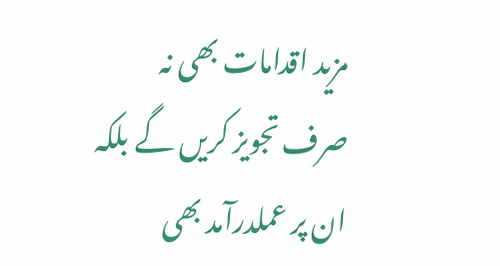مزید اقدامات بھی نہ صرف تجویز کریں گے بلکہ ان پر عملدرآمد بھی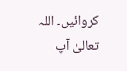کروائیں۔ اللہ تعالیٰ آپ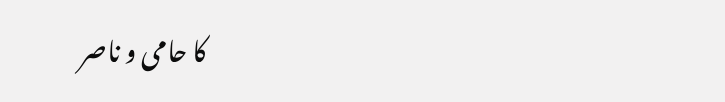کا حامی و ناصر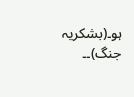ہو۔(بشکریہ جنگ)۔۔